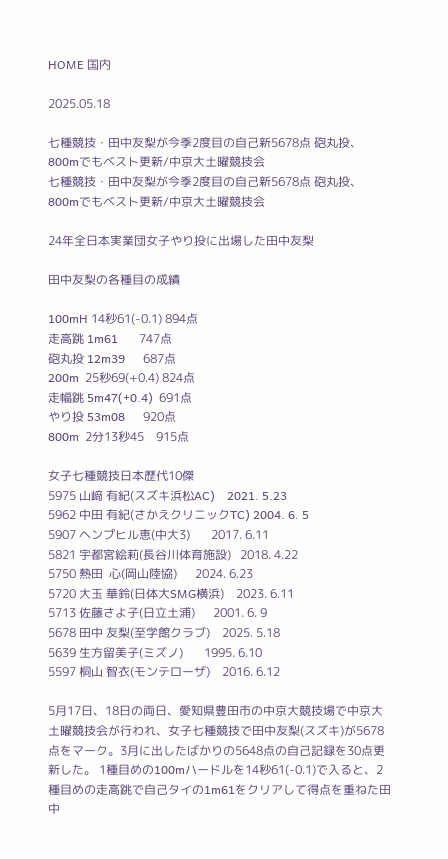HOME 国内

2025.05.18

七種競技・田中友梨が今季2度目の自己新5678点 砲丸投、800mでもベスト更新/中京大土曜競技会
七種競技・田中友梨が今季2度目の自己新5678点 砲丸投、800mでもベスト更新/中京大土曜競技会

24年全日本実業団女子やり投に出場した田中友梨

田中友梨の各種目の成績

100mH 14秒61(-0.1) 894点
走高跳 1m61       747点
砲丸投 12m39      687点
200m  25秒69(+0.4) 824点
走幅跳 5m47(+0.4)  691点
やり投 53m08      920点
800m  2分13秒45    915点

女子七種競技日本歴代10傑
5975 山﨑 有紀(スズキ浜松AC)    2021. 5.23
5962 中田 有紀(さかえクリニックTC) 2004. 6. 5
5907 ヘンプヒル恵(中大3)       2017. 6.11
5821 宇都宮絵莉(長谷川体育施設)   2018. 4.22
5750 熱田  心(岡山陸協)      2024. 6.23
5720 大玉 華鈴(日体大SMG横浜)    2023. 6.11
5713 佐藤さよ子(日立土浦)      2001. 6. 9
5678 田中 友梨(至学館クラブ)    2025. 5.18
5639 生方留美子(ミズノ)       1995. 6.10
5597 桐山 智衣(モンテローザ)    2016. 6.12

5月17日、18日の両日、愛知県豊田市の中京大競技場で中京大土曜競技会が行われ、女子七種競技で田中友梨(スズキ)が5678点をマーク。3月に出したばかりの5648点の自己記録を30点更新した。 1種目めの100mハードルを14秒61(-0.1)で入ると、2種目めの走高跳で自己タイの1m61をクリアして得点を重ねた田中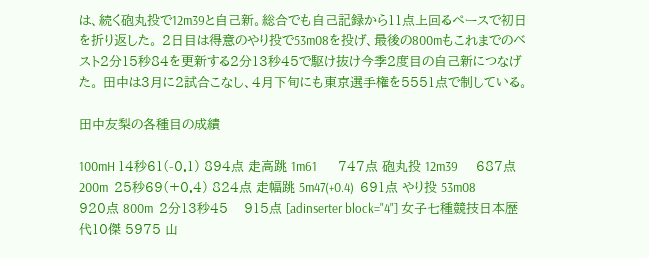は、続く砲丸投で12m39と自己新。総合でも自己記録から11点上回るペースで初日を折り返した。 2日目は得意のやり投で53m08を投げ、最後の800mもこれまでのベスト2分15秒84を更新する2分13秒45で駆け抜け今季2度目の自己新につなげた。 田中は3月に2試合こなし、4月下旬にも東京選手権を5551点で制している。

田中友梨の各種目の成績

100mH 14秒61(-0.1) 894点 走高跳 1m61       747点 砲丸投 12m39      687点 200m  25秒69(+0.4) 824点 走幅跳 5m47(+0.4)  691点 やり投 53m08      920点 800m  2分13秒45    915点 [adinserter block="4"] 女子七種競技日本歴代10傑 5975 山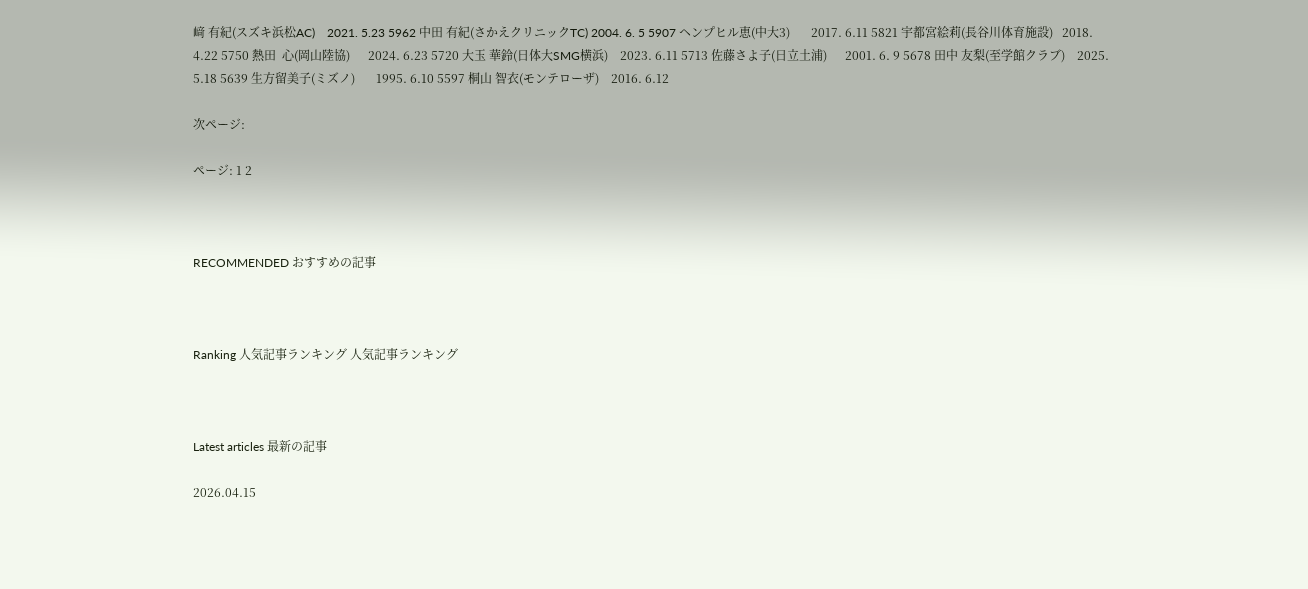﨑 有紀(スズキ浜松AC)    2021. 5.23 5962 中田 有紀(さかえクリニックTC) 2004. 6. 5 5907 ヘンプヒル恵(中大3)       2017. 6.11 5821 宇都宮絵莉(長谷川体育施設)   2018. 4.22 5750 熱田  心(岡山陸協)      2024. 6.23 5720 大玉 華鈴(日体大SMG横浜)    2023. 6.11 5713 佐藤さよ子(日立土浦)      2001. 6. 9 5678 田中 友梨(至学館クラブ)    2025. 5.18 5639 生方留美子(ミズノ)       1995. 6.10 5597 桐山 智衣(モンテローザ)    2016. 6.12

次ページ:

ページ: 1 2



RECOMMENDED おすすめの記事



Ranking 人気記事ランキング 人気記事ランキング



Latest articles 最新の記事

2026.04.15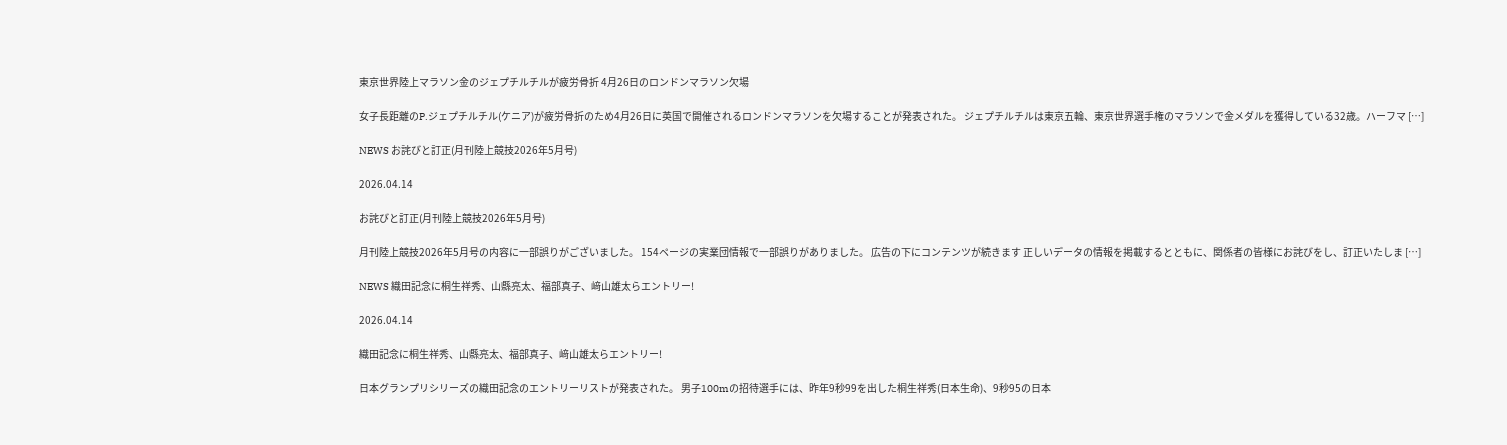東京世界陸上マラソン金のジェプチルチルが疲労骨折 4月26日のロンドンマラソン欠場

女子長距離のP.ジェプチルチル(ケニア)が疲労骨折のため4月26日に英国で開催されるロンドンマラソンを欠場することが発表された。 ジェプチルチルは東京五輪、東京世界選手権のマラソンで金メダルを獲得している32歳。ハーフマ […]

NEWS お詫びと訂正(月刊陸上競技2026年5月号)

2026.04.14

お詫びと訂正(月刊陸上競技2026年5月号)

月刊陸上競技2026年5月号の内容に一部誤りがございました。 154ページの実業団情報で一部誤りがありました。 広告の下にコンテンツが続きます 正しいデータの情報を掲載するとともに、関係者の皆様にお詫びをし、訂正いたしま […]

NEWS 織田記念に桐生祥秀、山縣亮太、福部真子、﨑山雄太らエントリー!

2026.04.14

織田記念に桐生祥秀、山縣亮太、福部真子、﨑山雄太らエントリー!

日本グランプリシリーズの織田記念のエントリーリストが発表された。 男子100mの招待選手には、昨年9秒99を出した桐生祥秀(日本生命)、9秒95の日本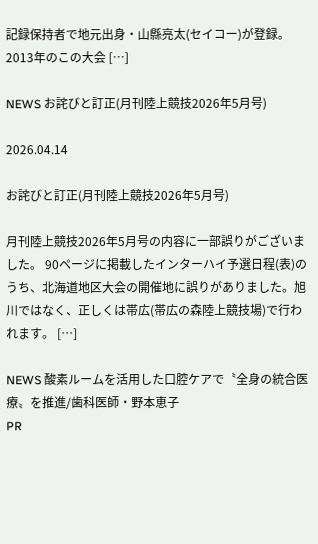記録保持者で地元出身・山縣亮太(セイコー)が登録。2013年のこの大会 […]

NEWS お詫びと訂正(月刊陸上競技2026年5月号)

2026.04.14

お詫びと訂正(月刊陸上競技2026年5月号)

月刊陸上競技2026年5月号の内容に一部誤りがございました。 90ページに掲載したインターハイ予選日程(表)のうち、北海道地区大会の開催地に誤りがありました。旭川ではなく、正しくは帯広(帯広の森陸上競技場)で行われます。 […]

NEWS 酸素ルームを活用した口腔ケアで〝全身の統合医療〟を推進/歯科医師・野本恵子
PR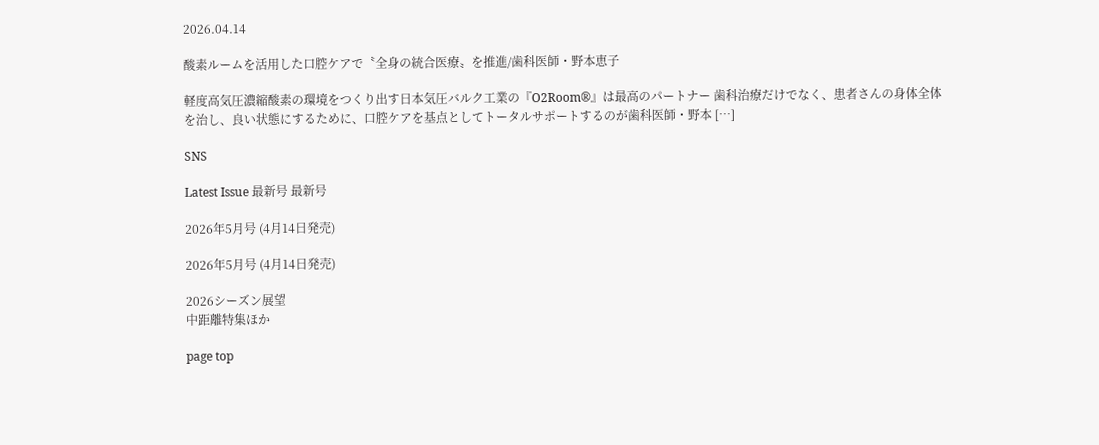2026.04.14

酸素ルームを活用した口腔ケアで〝全身の統合医療〟を推進/歯科医師・野本恵子

軽度高気圧濃縮酸素の環境をつくり出す日本気圧バルク工業の『O2Room®』は最高のパートナー 歯科治療だけでなく、患者さんの身体全体を治し、良い状態にするために、口腔ケアを基点としてトータルサポートするのが歯科医師・野本 […]

SNS

Latest Issue 最新号 最新号

2026年5月号 (4月14日発売)

2026年5月号 (4月14日発売)

2026シーズン展望
中距離特集ほか

page top